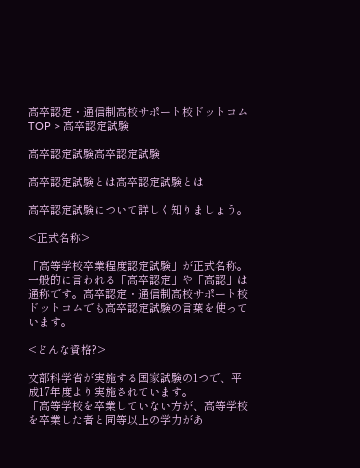高卒認定・通信制高校サポート校ドットコムTOP > 高卒認定試験

高卒認定試験高卒認定試験

高卒認定試験とは高卒認定試験とは

高卒認定試験について詳しく知りましょう。

<正式名称>

「高等学校卒業程度認定試験」が正式名称。
一般的に言われる「高卒認定」や「高認」は通称です。高卒認定・通信制高校サポート校ドットコムでも高卒認定試験の言葉を使っています。

<どんな資格?>

文部科学省が実施する国家試験の1つで、平成17年度より実施されています。
「高等学校を卒業していない方が、高等学校を卒業した者と同等以上の学力があ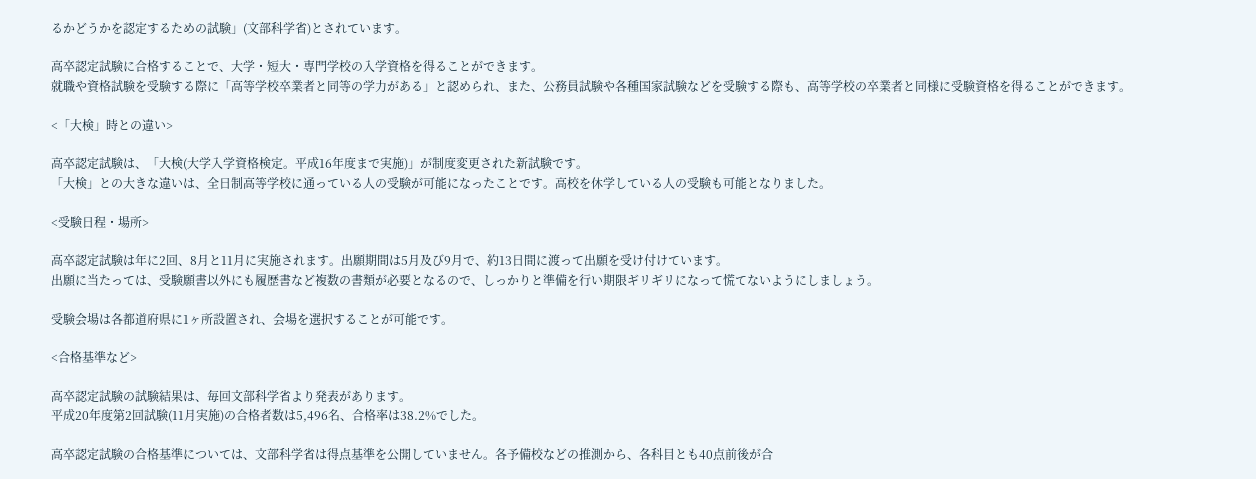るかどうかを認定するための試験」(文部科学省)とされています。

高卒認定試験に合格することで、大学・短大・専門学校の入学資格を得ることができます。
就職や資格試験を受験する際に「高等学校卒業者と同等の学力がある」と認められ、また、公務員試験や各種国家試験などを受験する際も、高等学校の卒業者と同様に受験資格を得ることができます。

<「大検」時との違い>

高卒認定試験は、「大検(大学入学資格検定。平成16年度まで実施)」が制度変更された新試験です。
「大検」との大きな違いは、全日制高等学校に通っている人の受験が可能になったことです。高校を休学している人の受験も可能となりました。

<受験日程・場所>

高卒認定試験は年に2回、8月と11月に実施されます。出願期間は5月及び9月で、約13日間に渡って出願を受け付けています。
出願に当たっては、受験願書以外にも履歴書など複数の書類が必要となるので、しっかりと準備を行い期限ギリギリになって慌てないようにしましょう。

受験会場は各都道府県に1ヶ所設置され、会場を選択することが可能です。

<合格基準など>

高卒認定試験の試験結果は、毎回文部科学省より発表があります。
平成20年度第2回試験(11月実施)の合格者数は5,496名、合格率は38.2%でした。

高卒認定試験の合格基準については、文部科学省は得点基準を公開していません。各予備校などの推測から、各科目とも40点前後が合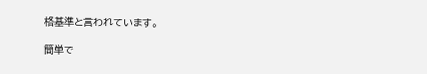格基準と言われています。

簡単で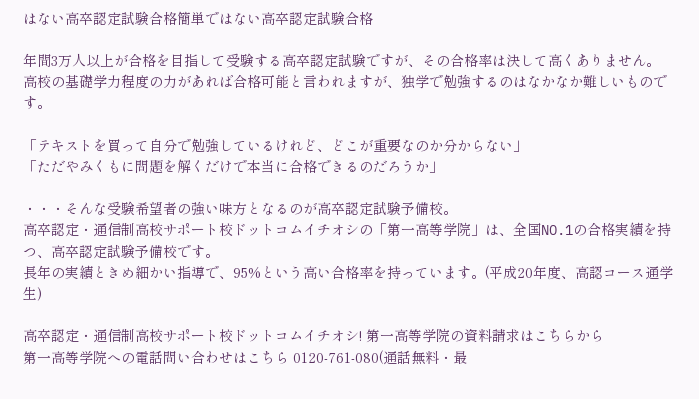はない高卒認定試験合格簡単ではない高卒認定試験合格

年間3万人以上が合格を目指して受験する高卒認定試験ですが、その合格率は決して高くありません。
高校の基礎学力程度の力があれば合格可能と言われますが、独学で勉強するのはなかなか難しいものです。

「テキストを買って自分で勉強しているけれど、どこが重要なのか分からない」
「ただやみくもに問題を解くだけで本当に合格できるのだろうか」

・・・そんな受験希望者の強い味方となるのが高卒認定試験予備校。
高卒認定・通信制高校サポート校ドットコムイチオシの「第一高等学院」は、全国NO.1の合格実績を持つ、高卒認定試験予備校です。
長年の実績ときめ細かい指導で、95%という高い合格率を持っています。(平成20年度、高認コース通学生)

高卒認定・通信制高校サポート校ドットコムイチオシ! 第一高等学院の資料請求はこちらから
第一高等学院への電話問い合わせはこちら 0120-761-080(通話無料・最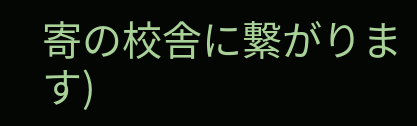寄の校舎に繋がります)